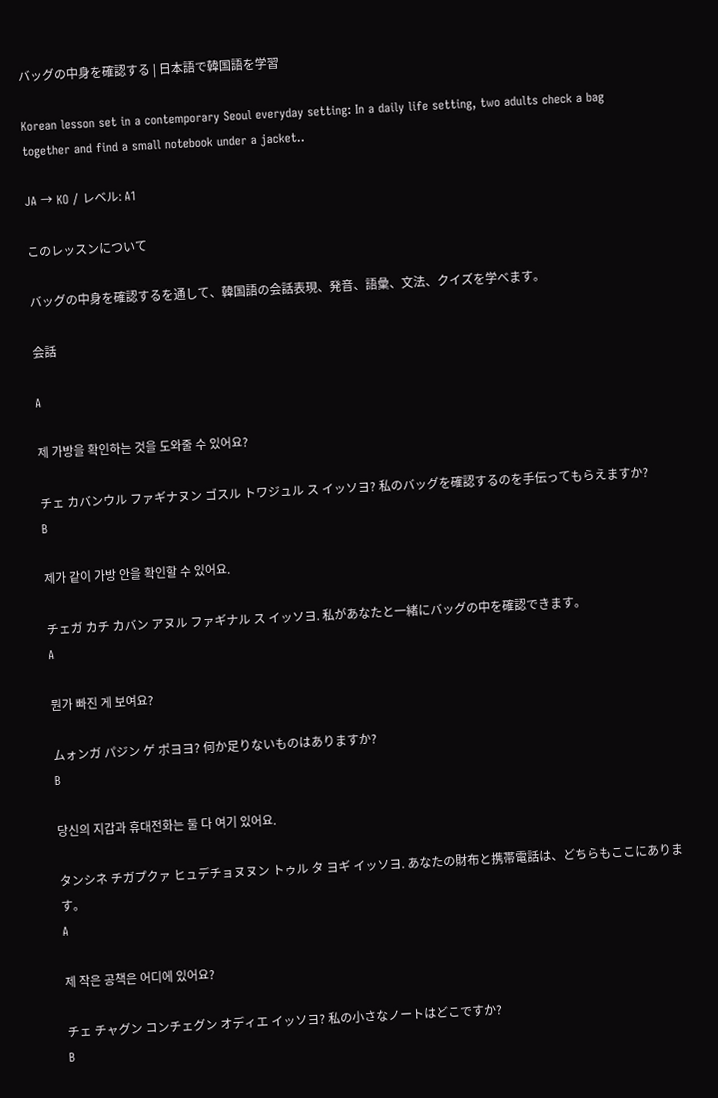バッグの中身を確認する | 日本語で韓国語を学習

Korean lesson set in a contemporary Seoul everyday setting: In a daily life setting, two adults check a bag together and find a small notebook under a jacket..

JA → KO / レベル: A1

このレッスンについて

バッグの中身を確認するを通して、韓国語の会話表現、発音、語彙、文法、クイズを学べます。

会話

A

제 가방을 확인하는 것을 도와줄 수 있어요?

チェ カバンウル ファギナヌン ゴスル トワジュル ス イッソヨ? 私のバッグを確認するのを手伝ってもらえますか?
B

제가 같이 가방 안을 확인할 수 있어요.

チェガ カチ カバン アヌル ファギナル ス イッソヨ. 私があなたと一緒にバッグの中を確認できます。
A

뭔가 빠진 게 보여요?

ムォンガ パジン ゲ ポヨヨ? 何か足りないものはありますか?
B

당신의 지갑과 휴대전화는 둘 다 여기 있어요.

タンシネ チガプクァ ヒュデチョヌヌン トゥル タ ヨギ イッソヨ. あなたの財布と携帯電話は、どちらもここにあります。
A

제 작은 공책은 어디에 있어요?

チェ チャグン コンチェグン オディエ イッソヨ? 私の小さなノートはどこですか?
B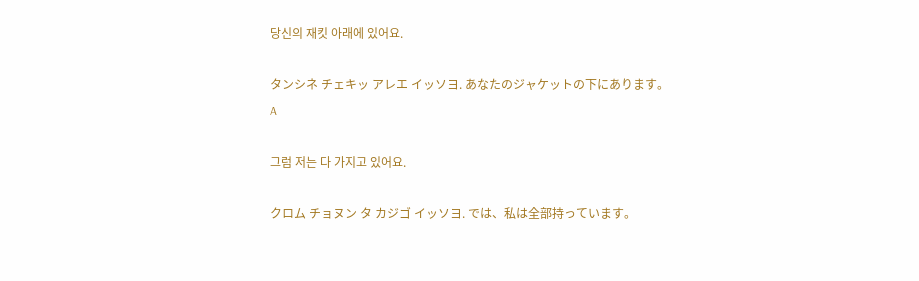당신의 재킷 아래에 있어요.

タンシネ チェキッ アレエ イッソヨ. あなたのジャケットの下にあります。
A

그럼 저는 다 가지고 있어요.

クロム チョヌン タ カジゴ イッソヨ. では、私は全部持っています。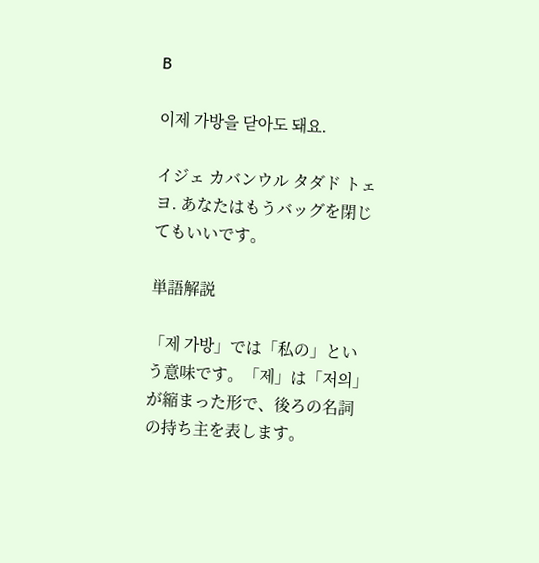B

이제 가방을 닫아도 돼요.

イジェ カバンウル タダド トェヨ. あなたはもうバッグを閉じてもいいです。

単語解説

「제 가방」では「私の」という意味です。「제」は「저의」が縮まった形で、後ろの名詞の持ち主を表します。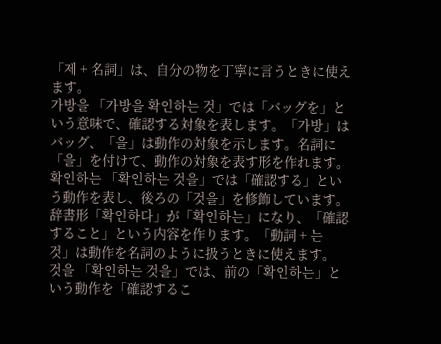「제 + 名詞」は、自分の物を丁寧に言うときに使えます。
가방을 「가방을 확인하는 것」では「バッグを」という意味で、確認する対象を表します。「가방」はバッグ、「을」は動作の対象を示します。名詞に「을」を付けて、動作の対象を表す形を作れます。
확인하는 「확인하는 것을」では「確認する」という動作を表し、後ろの「것을」を修飾しています。辞書形「확인하다」が「확인하는」になり、「確認すること」という内容を作ります。「動詞 + 는 것」は動作を名詞のように扱うときに使えます。
것을 「확인하는 것을」では、前の「확인하는」という動作を「確認するこ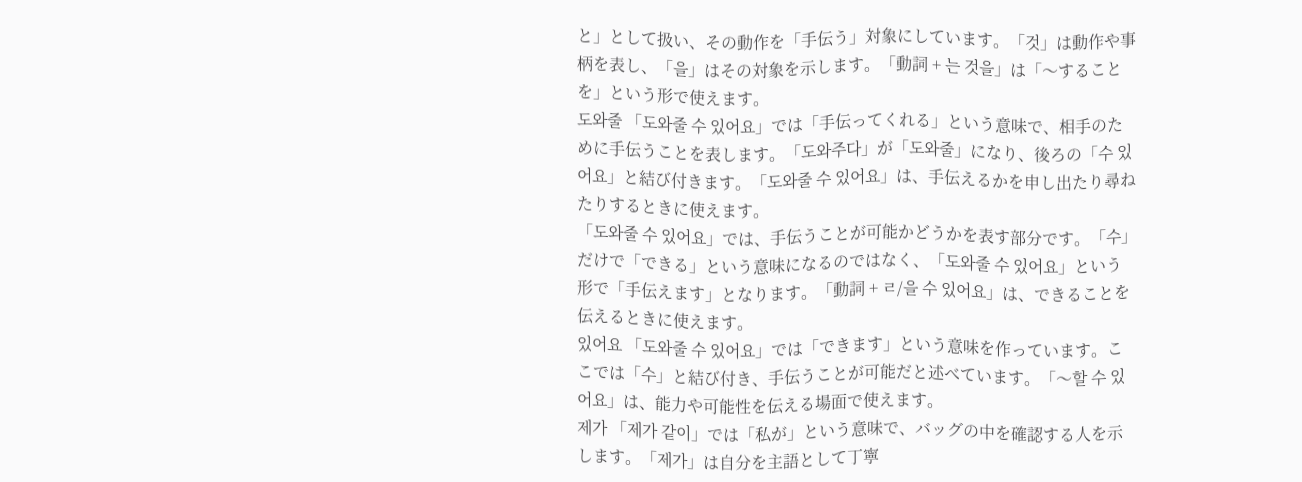と」として扱い、その動作を「手伝う」対象にしています。「것」は動作や事柄を表し、「을」はその対象を示します。「動詞 + 는 것을」は「〜することを」という形で使えます。
도와줄 「도와줄 수 있어요」では「手伝ってくれる」という意味で、相手のために手伝うことを表します。「도와주다」が「도와줄」になり、後ろの「수 있어요」と結び付きます。「도와줄 수 있어요」は、手伝えるかを申し出たり尋ねたりするときに使えます。
「도와줄 수 있어요」では、手伝うことが可能かどうかを表す部分です。「수」だけで「できる」という意味になるのではなく、「도와줄 수 있어요」という形で「手伝えます」となります。「動詞 + ㄹ/을 수 있어요」は、できることを伝えるときに使えます。
있어요 「도와줄 수 있어요」では「できます」という意味を作っています。ここでは「수」と結び付き、手伝うことが可能だと述べています。「〜할 수 있어요」は、能力や可能性を伝える場面で使えます。
제가 「제가 같이」では「私が」という意味で、バッグの中を確認する人を示します。「제가」は自分を主語として丁寧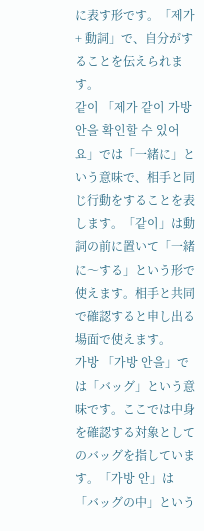に表す形です。「제가 + 動詞」で、自分がすることを伝えられます。
같이 「제가 같이 가방 안을 확인할 수 있어요」では「一緒に」という意味で、相手と同じ行動をすることを表します。「같이」は動詞の前に置いて「一緒に〜する」という形で使えます。相手と共同で確認すると申し出る場面で使えます。
가방 「가방 안을」では「バッグ」という意味です。ここでは中身を確認する対象としてのバッグを指しています。「가방 안」は「バッグの中」という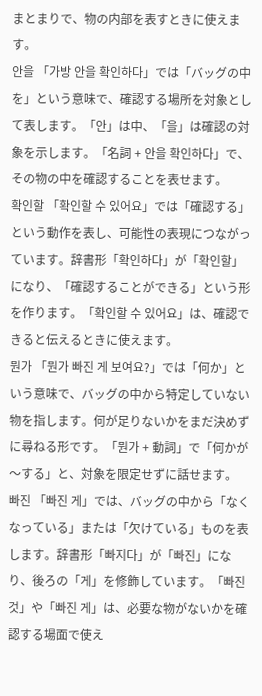まとまりで、物の内部を表すときに使えます。
안을 「가방 안을 확인하다」では「バッグの中を」という意味で、確認する場所を対象として表します。「안」は中、「을」は確認の対象を示します。「名詞 + 안을 확인하다」で、その物の中を確認することを表せます。
확인할 「확인할 수 있어요」では「確認する」という動作を表し、可能性の表現につながっています。辞書形「확인하다」が「확인할」になり、「確認することができる」という形を作ります。「확인할 수 있어요」は、確認できると伝えるときに使えます。
뭔가 「뭔가 빠진 게 보여요?」では「何か」という意味で、バッグの中から特定していない物を指します。何が足りないかをまだ決めずに尋ねる形です。「뭔가 + 動詞」で「何かが〜する」と、対象を限定せずに話せます。
빠진 「빠진 게」では、バッグの中から「なくなっている」または「欠けている」ものを表します。辞書形「빠지다」が「빠진」になり、後ろの「게」を修飾しています。「빠진 것」や「빠진 게」は、必要な物がないかを確認する場面で使え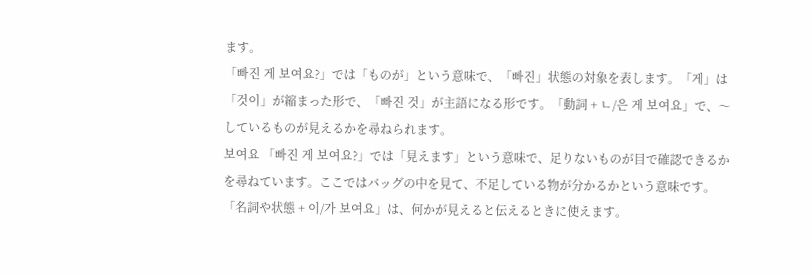ます。
「빠진 게 보여요?」では「ものが」という意味で、「빠진」状態の対象を表します。「게」は「것이」が縮まった形で、「빠진 것」が主語になる形です。「動詞 + ㄴ/은 게 보여요」で、〜しているものが見えるかを尋ねられます。
보여요 「빠진 게 보여요?」では「見えます」という意味で、足りないものが目で確認できるかを尋ねています。ここではバッグの中を見て、不足している物が分かるかという意味です。「名詞や状態 + 이/가 보여요」は、何かが見えると伝えるときに使えます。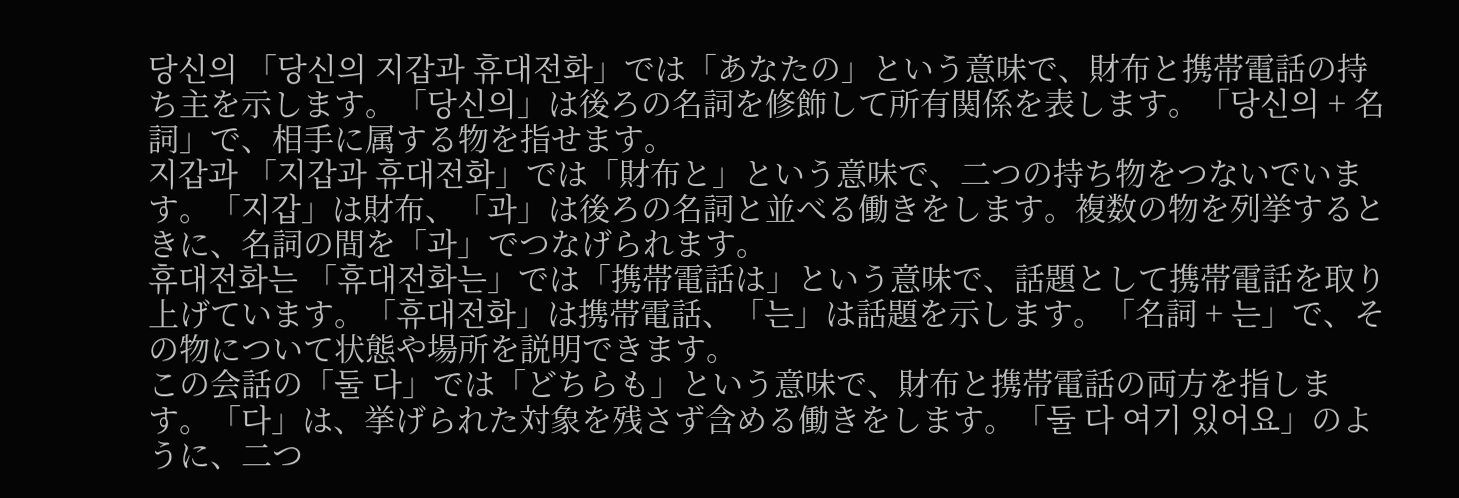당신의 「당신의 지갑과 휴대전화」では「あなたの」という意味で、財布と携帯電話の持ち主を示します。「당신의」は後ろの名詞を修飾して所有関係を表します。「당신의 + 名詞」で、相手に属する物を指せます。
지갑과 「지갑과 휴대전화」では「財布と」という意味で、二つの持ち物をつないでいます。「지갑」は財布、「과」は後ろの名詞と並べる働きをします。複数の物を列挙するときに、名詞の間を「과」でつなげられます。
휴대전화는 「휴대전화는」では「携帯電話は」という意味で、話題として携帯電話を取り上げています。「휴대전화」は携帯電話、「는」は話題を示します。「名詞 + 는」で、その物について状態や場所を説明できます。
この会話の「둘 다」では「どちらも」という意味で、財布と携帯電話の両方を指します。「다」は、挙げられた対象を残さず含める働きをします。「둘 다 여기 있어요」のように、二つ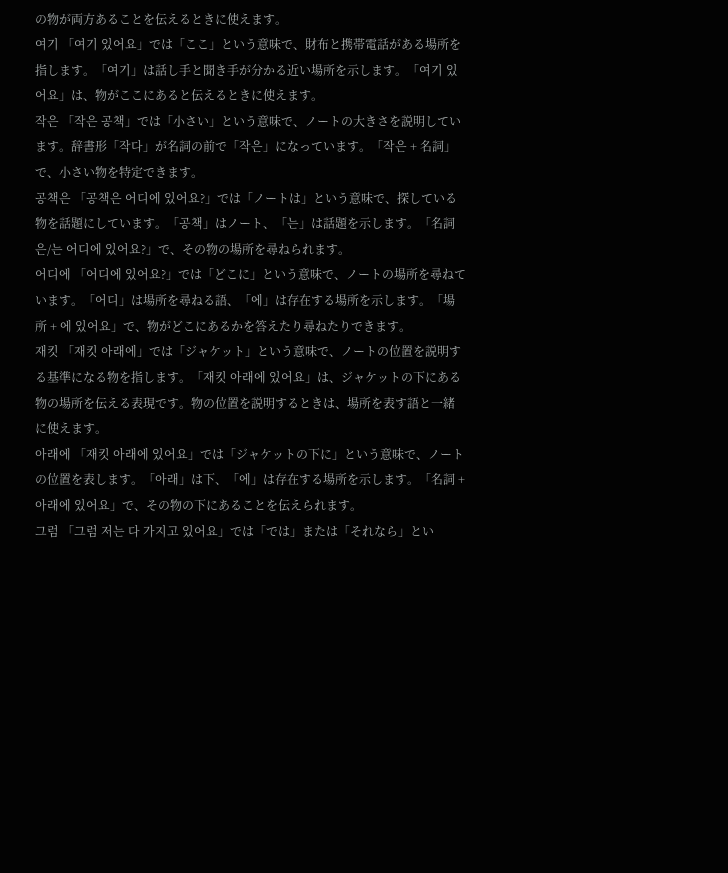の物が両方あることを伝えるときに使えます。
여기 「여기 있어요」では「ここ」という意味で、財布と携帯電話がある場所を指します。「여기」は話し手と聞き手が分かる近い場所を示します。「여기 있어요」は、物がここにあると伝えるときに使えます。
작은 「작은 공책」では「小さい」という意味で、ノートの大きさを説明しています。辞書形「작다」が名詞の前で「작은」になっています。「작은 + 名詞」で、小さい物を特定できます。
공책은 「공책은 어디에 있어요?」では「ノートは」という意味で、探している物を話題にしています。「공책」はノート、「는」は話題を示します。「名詞은/는 어디에 있어요?」で、その物の場所を尋ねられます。
어디에 「어디에 있어요?」では「どこに」という意味で、ノートの場所を尋ねています。「어디」は場所を尋ねる語、「에」は存在する場所を示します。「場所 + 에 있어요」で、物がどこにあるかを答えたり尋ねたりできます。
재킷 「재킷 아래에」では「ジャケット」という意味で、ノートの位置を説明する基準になる物を指します。「재킷 아래에 있어요」は、ジャケットの下にある物の場所を伝える表現です。物の位置を説明するときは、場所を表す語と一緒に使えます。
아래에 「재킷 아래에 있어요」では「ジャケットの下に」という意味で、ノートの位置を表します。「아래」は下、「에」は存在する場所を示します。「名詞 + 아래에 있어요」で、その物の下にあることを伝えられます。
그럼 「그럼 저는 다 가지고 있어요」では「では」または「それなら」とい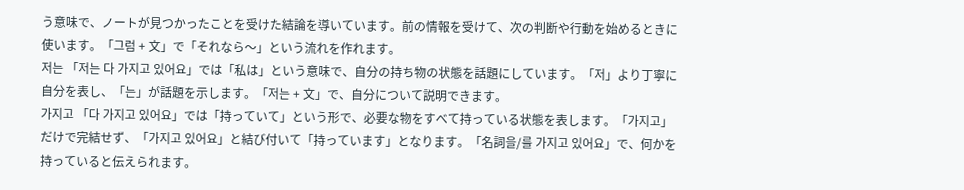う意味で、ノートが見つかったことを受けた結論を導いています。前の情報を受けて、次の判断や行動を始めるときに使います。「그럼 + 文」で「それなら〜」という流れを作れます。
저는 「저는 다 가지고 있어요」では「私は」という意味で、自分の持ち物の状態を話題にしています。「저」より丁寧に自分を表し、「는」が話題を示します。「저는 + 文」で、自分について説明できます。
가지고 「다 가지고 있어요」では「持っていて」という形で、必要な物をすべて持っている状態を表します。「가지고」だけで完結せず、「가지고 있어요」と結び付いて「持っています」となります。「名詞을/를 가지고 있어요」で、何かを持っていると伝えられます。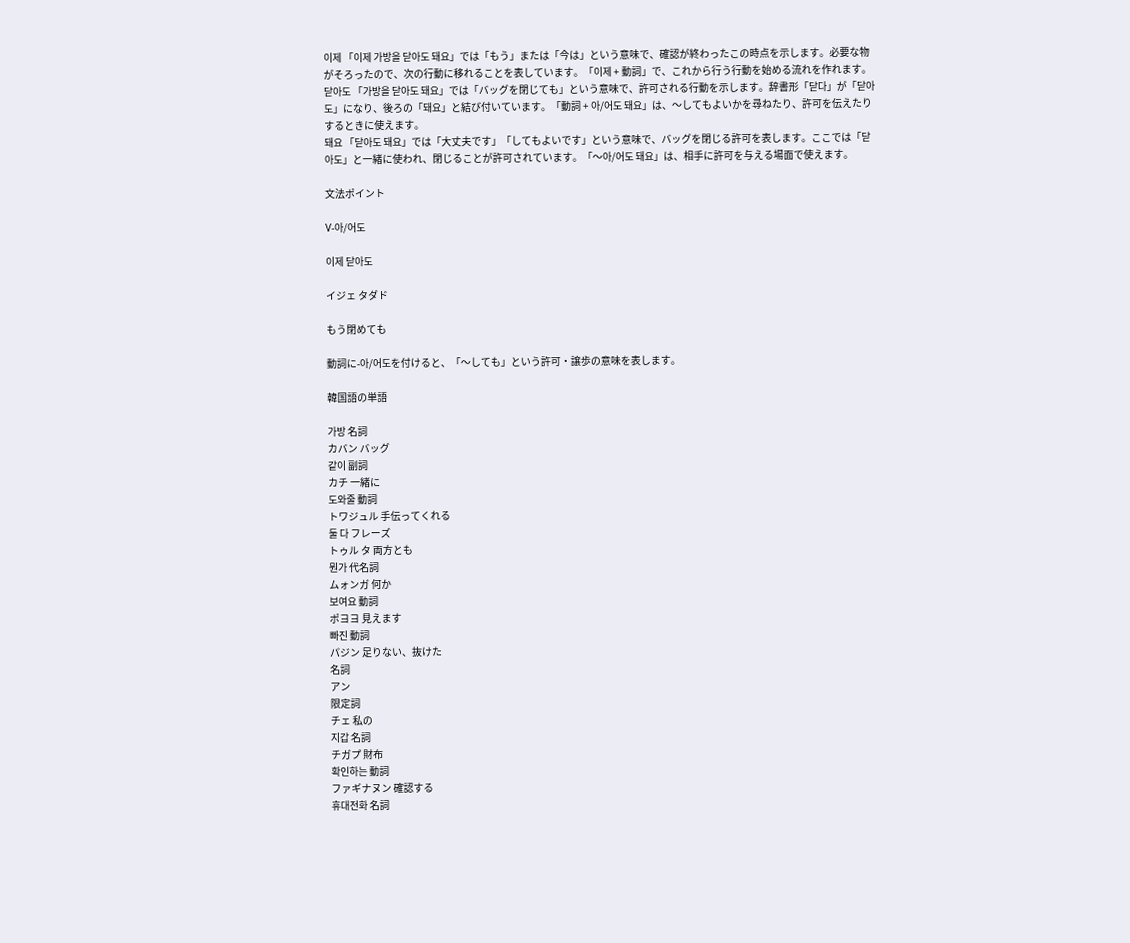이제 「이제 가방을 닫아도 돼요」では「もう」または「今は」という意味で、確認が終わったこの時点を示します。必要な物がそろったので、次の行動に移れることを表しています。「이제 + 動詞」で、これから行う行動を始める流れを作れます。
닫아도 「가방을 닫아도 돼요」では「バッグを閉じても」という意味で、許可される行動を示します。辞書形「닫다」が「닫아도」になり、後ろの「돼요」と結び付いています。「動詞 + 아/어도 돼요」は、〜してもよいかを尋ねたり、許可を伝えたりするときに使えます。
돼요 「닫아도 돼요」では「大丈夫です」「してもよいです」という意味で、バッグを閉じる許可を表します。ここでは「닫아도」と一緒に使われ、閉じることが許可されています。「〜아/어도 돼요」は、相手に許可を与える場面で使えます。

文法ポイント

V-아/어도

이제 닫아도

イジェ タダド

もう閉めても

動詞に-아/어도を付けると、「〜しても」という許可・譲歩の意味を表します。

韓国語の単語

가방 名詞
カバン バッグ
같이 副詞
カチ 一緒に
도와줄 動詞
トワジュル 手伝ってくれる
둘 다 フレーズ
トゥル タ 両方とも
뭔가 代名詞
ムォンガ 何か
보여요 動詞
ポヨヨ 見えます
빠진 動詞
パジン 足りない、抜けた
名詞
アン
限定詞
チェ 私の
지갑 名詞
チガプ 財布
확인하는 動詞
ファギナヌン 確認する
휴대전화 名詞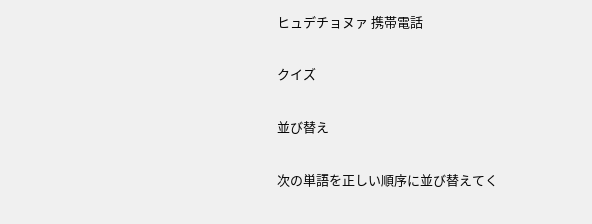ヒュデチョヌァ 携帯電話

クイズ

並び替え

次の単語を正しい順序に並び替えてく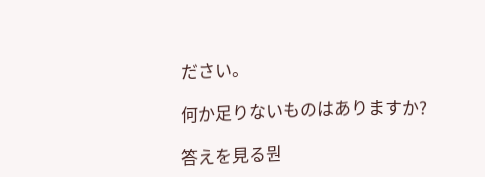ださい。

何か足りないものはありますか?

答えを見る뭔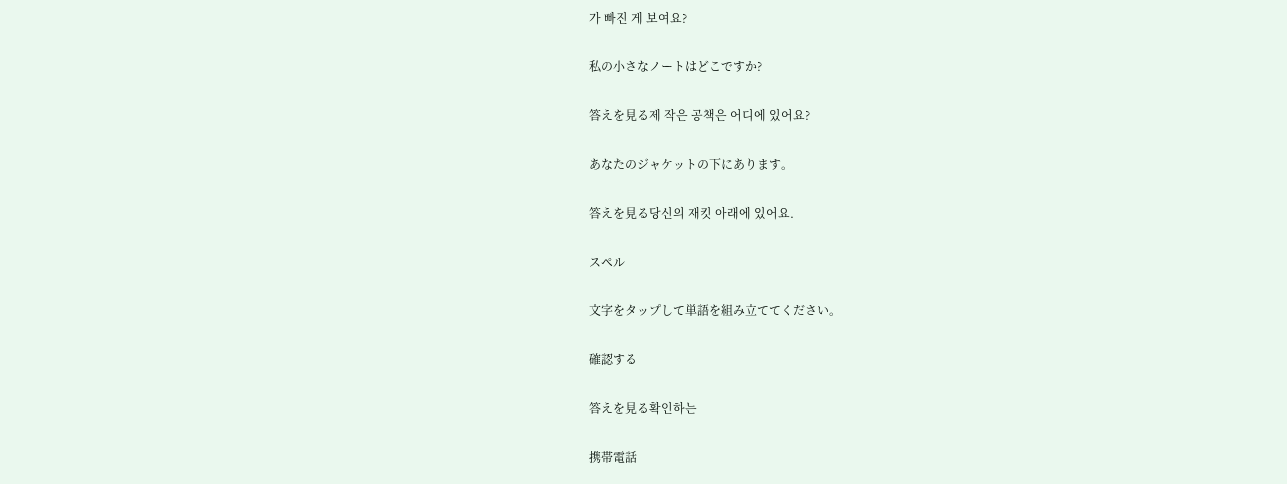가 빠진 게 보여요?

私の小さなノートはどこですか?

答えを見る제 작은 공책은 어디에 있어요?

あなたのジャケットの下にあります。

答えを見る당신의 재킷 아래에 있어요.

スペル

文字をタップして単語を組み立ててください。

確認する

答えを見る확인하는

携帯電話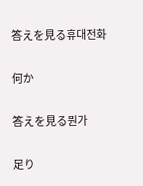答えを見る휴대전화

何か

答えを見る뭔가

足り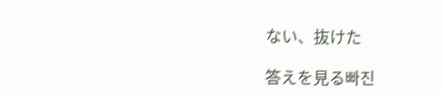ない、抜けた

答えを見る빠진